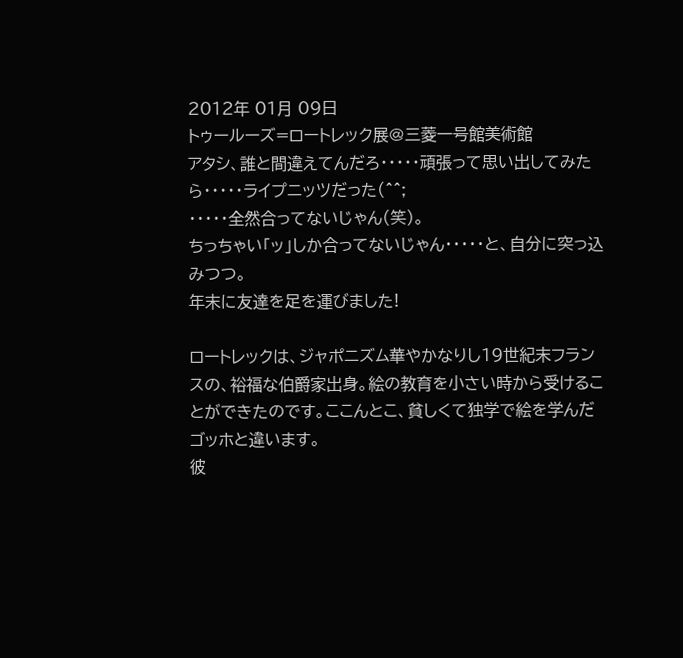2012年 01月 09日
トゥールーズ=ロートレック展@三菱一号館美術館
アタシ、誰と間違えてんだろ・・・・・頑張って思い出してみたら・・・・・ライプニッツだった(^^;
・・・・・全然合ってないじゃん(笑)。
ちっちゃい「ッ」しか合ってないじゃん・・・・・と、自分に突っ込みつつ。
年末に友達を足を運びました!

ロートレックは、ジャポニズム華やかなりし19世紀末フランスの、裕福な伯爵家出身。絵の教育を小さい時から受けることができたのです。ここんとこ、貧しくて独学で絵を学んだゴッホと違います。
彼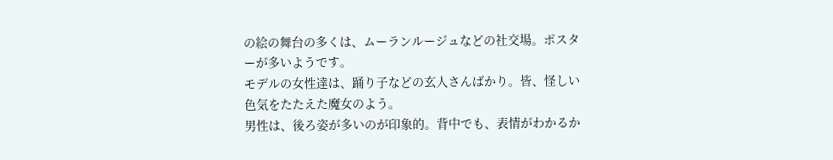の絵の舞台の多くは、ムーランルージュなどの社交場。ポスターが多いようです。
モデルの女性達は、踊り子などの玄人さんばかり。皆、怪しい色気をたたえた魔女のよう。
男性は、後ろ姿が多いのが印象的。背中でも、表情がわかるか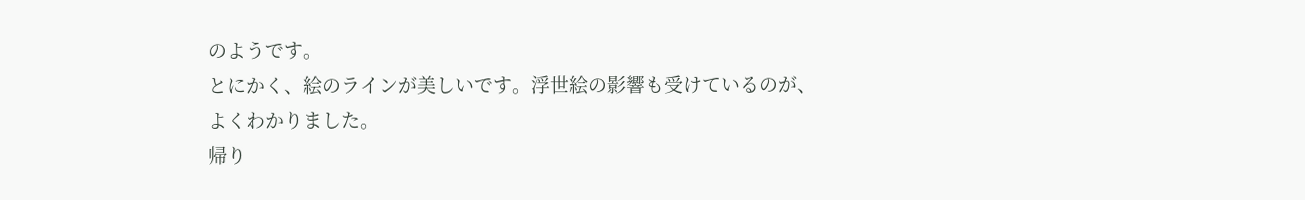のようです。
とにかく、絵のラインが美しいです。浮世絵の影響も受けているのが、よくわかりました。
帰り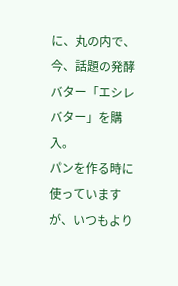に、丸の内で、今、話題の発酵バター「エシレバター」を購入。
パンを作る時に使っていますが、いつもより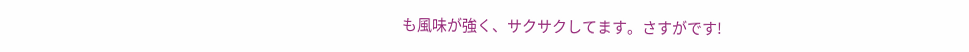も風味が強く、サクサクしてます。さすがです!